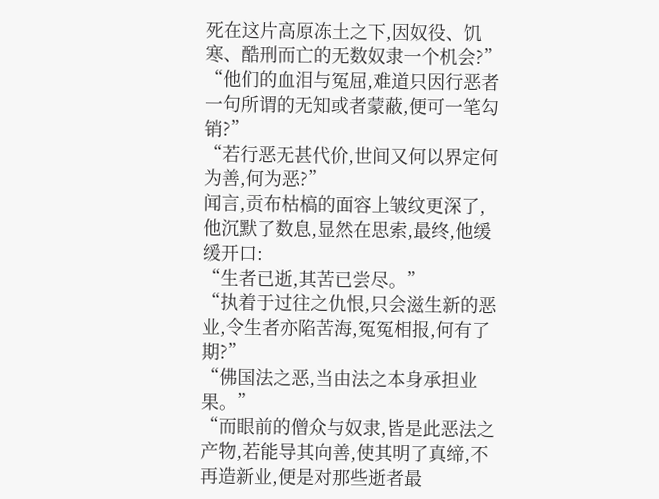死在这片高原冻土之下,因奴役、饥寒、酷刑而亡的无数奴隶一个机会?”
“他们的血泪与冤屈,难道只因行恶者一句所谓的无知或者蒙蔽,便可一笔勾销?”
“若行恶无甚代价,世间又何以界定何为善,何为恶?”
闻言,贡布枯槁的面容上皱纹更深了,他沉默了数息,显然在思索,最终,他缓缓开口:
“生者已逝,其苦已尝尽。”
“执着于过往之仇恨,只会滋生新的恶业,令生者亦陷苦海,冤冤相报,何有了期?”
“佛国法之恶,当由法之本身承担业果。”
“而眼前的僧众与奴隶,皆是此恶法之产物,若能导其向善,使其明了真缔,不再造新业,便是对那些逝者最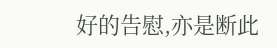好的告慰,亦是断此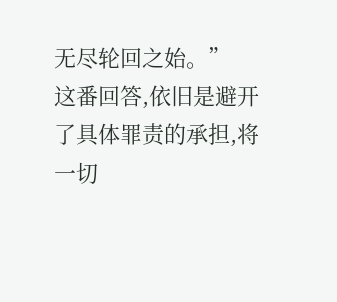无尽轮回之始。”
这番回答,依旧是避开了具体罪责的承担,将一切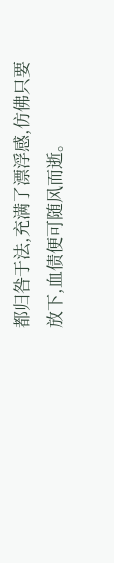都归咎于法,充满了漂浮感,仿佛只要放下,血债便可随风而逝。